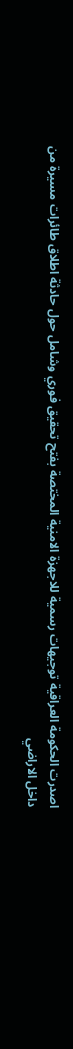اصدرت الحكومة العراقية توجيهات رسمية للاجهزة الامنية المختصة بفتح تحقيق فوري وشامل حول حادثة اطلاق طائرات مسيرة من داخل الاراضي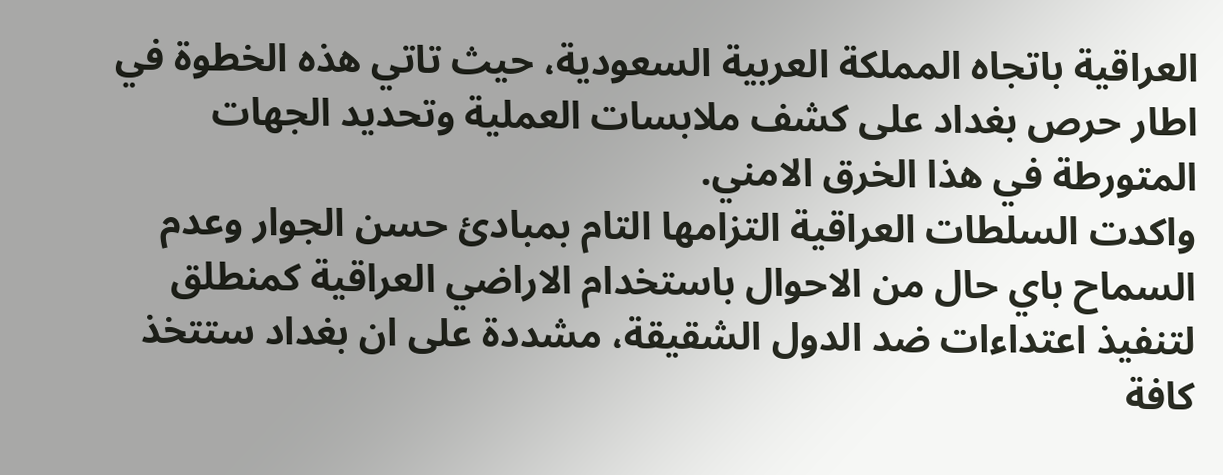العراقية باتجاه المملكة العربية السعودية، حيث تاتي هذه الخطوة في اطار حرص بغداد على كشف ملابسات العملية وتحديد الجهات المتورطة في هذا الخرق الامني.
واكدت السلطات العراقية التزامها التام بمبادئ حسن الجوار وعدم السماح باي حال من الاحوال باستخدام الاراضي العراقية كمنطلق لتنفيذ اعتداءات ضد الدول الشقيقة، مشددة على ان بغداد ستتخذ كافة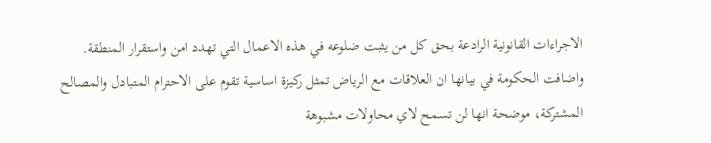الاجراءات القانونية الرادعة بحق كل من يثبت ضلوعه في هذه الاعمال التي تهدد امن واستقرار المنطقة.
واضافت الحكومة في بيانها ان العلاقات مع الرياض تمثل ركيزة اساسية تقوم على الاحترام المتبادل والمصالح المشتركة، موضحة انها لن تسمح لاي محاولات مشبوهة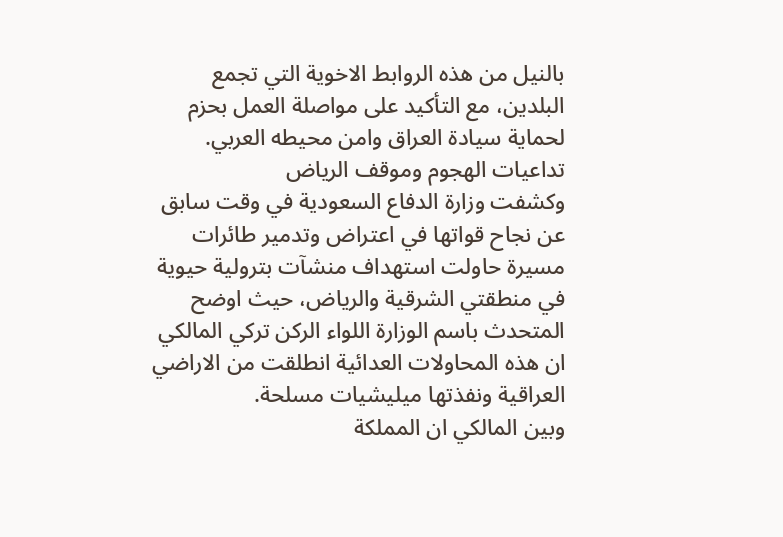بالنيل من هذه الروابط الاخوية التي تجمع البلدين، مع التأكيد على مواصلة العمل بحزم لحماية سيادة العراق وامن محيطه العربي.
تداعيات الهجوم وموقف الرياض
وكشفت وزارة الدفاع السعودية في وقت سابق عن نجاح قواتها في اعتراض وتدمير طائرات مسيرة حاولت استهداف منشآت بترولية حيوية في منطقتي الشرقية والرياض، حيث اوضح المتحدث باسم الوزارة اللواء الركن تركي المالكي ان هذه المحاولات العدائية انطلقت من الاراضي العراقية ونفذتها ميليشيات مسلحة.
وبين المالكي ان المملكة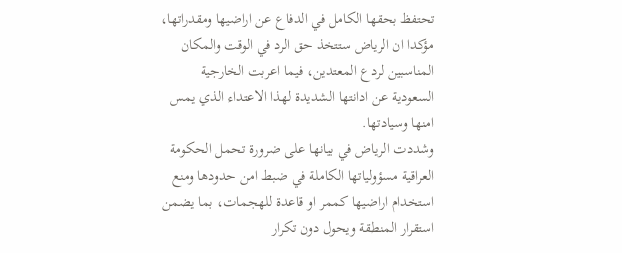تحتفظ بحقها الكامل في الدفاع عن اراضيها ومقدراتها، مؤكدا ان الرياض ستتخذ حق الرد في الوقت والمكان المناسبين لردع المعتدين، فيما اعربت الخارجية السعودية عن ادانتها الشديدة لهذا الاعتداء الذي يمس امنها وسيادتها.
وشددت الرياض في بيانها على ضرورة تحمل الحكومة العراقية مسؤولياتها الكاملة في ضبط امن حدودها ومنع استخدام اراضيها كممر او قاعدة للهجمات، بما يضمن استقرار المنطقة ويحول دون تكرار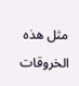مثل هذه الخروقات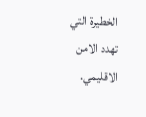الخطيرة التي تهدد الامن الاقليمي.